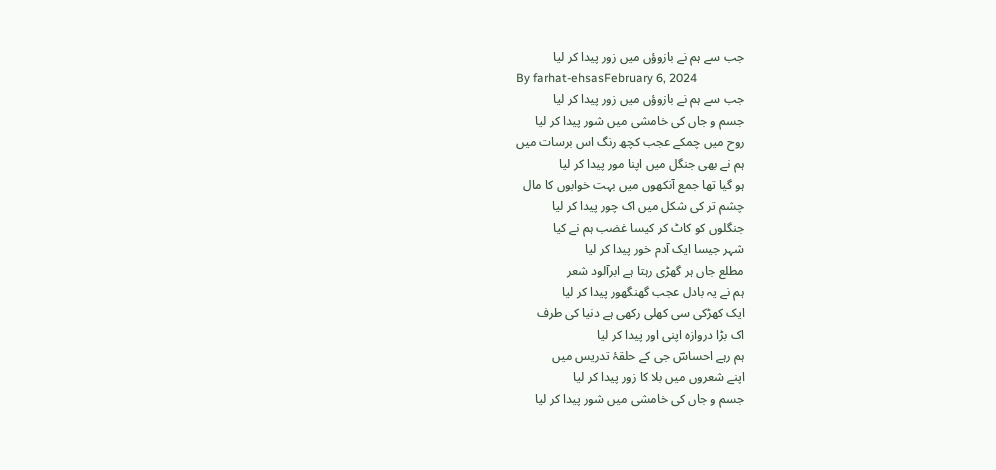جب سے ہم نے بازوؤں میں زور پیدا کر لیا
By farhat-ehsasFebruary 6, 2024
جب سے ہم نے بازوؤں میں زور پیدا کر لیا
جسم و جاں کی خامشی میں شور پیدا کر لیا
روح میں چمکے عجب کچھ رنگ اس برسات میں
ہم نے بھی جنگل میں اپنا مور پیدا کر لیا
ہو گیا تھا جمع آنکھوں میں بہت خوابوں کا مال
چشم تر کی شکل میں اک چور پیدا کر لیا
جنگلوں کو کاٹ کر کیسا غضب ہم نے کیا
شہر جیسا ایک آدم خور پیدا کر لیا
مطلع جاں ہر گھڑی رہتا ہے ابرآلود شعر
ہم نے یہ بادل عجب گھنگھور پیدا کر لیا
ایک کھڑکی سی کھلی رکھی ہے دنیا کی طرف
اک بڑا دروازہ اپنی اور پیدا کر لیا
ہم رہے احساسؔ جی کے حلقۂ تدریس میں
اپنے شعروں میں بلا کا زور پیدا کر لیا
جسم و جاں کی خامشی میں شور پیدا کر لیا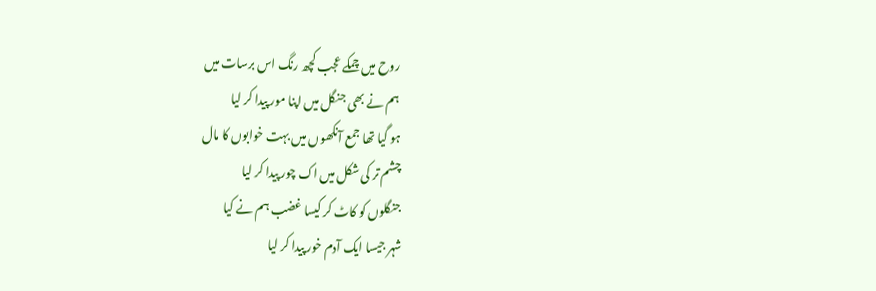روح میں چمکے عجب کچھ رنگ اس برسات میں
ہم نے بھی جنگل میں اپنا مور پیدا کر لیا
ہو گیا تھا جمع آنکھوں میں بہت خوابوں کا مال
چشم تر کی شکل میں اک چور پیدا کر لیا
جنگلوں کو کاٹ کر کیسا غضب ہم نے کیا
شہر جیسا ایک آدم خور پیدا کر لیا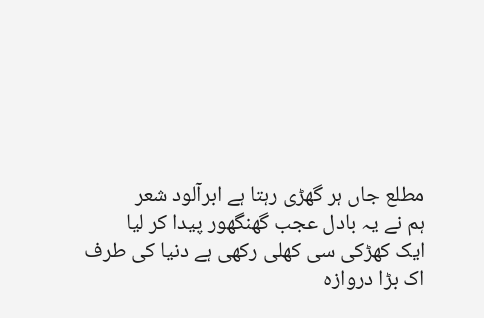مطلع جاں ہر گھڑی رہتا ہے ابرآلود شعر
ہم نے یہ بادل عجب گھنگھور پیدا کر لیا
ایک کھڑکی سی کھلی رکھی ہے دنیا کی طرف
اک بڑا دروازہ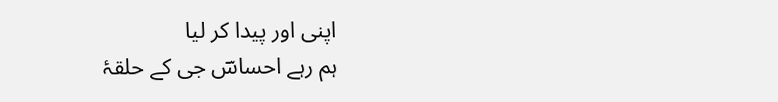اپنی اور پیدا کر لیا
ہم رہے احساسؔ جی کے حلقۂ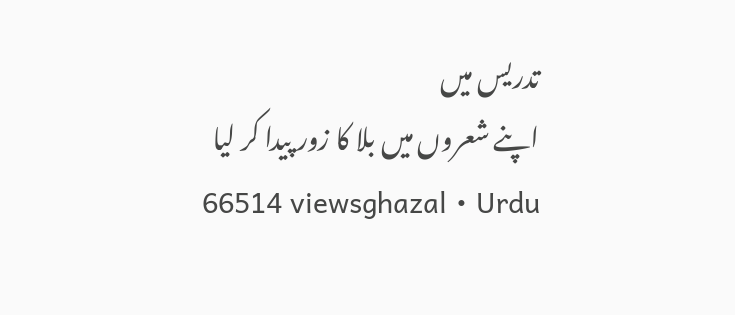تدریس میں
اپنے شعروں میں بلا کا زور پیدا کر لیا
66514 viewsghazal • Urdu